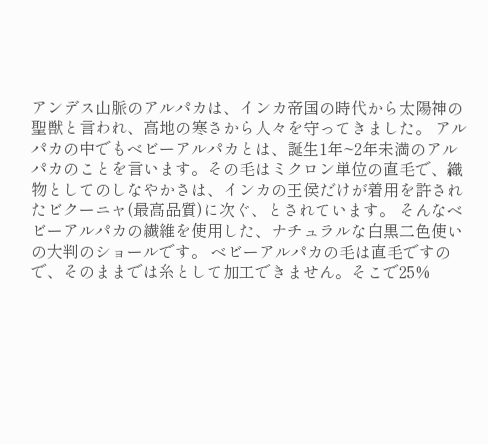アンデス山脈のアルパカは、インカ帝国の時代から太陽神の聖獣と言われ、高地の寒さから人々を守ってきました。 アルパカの中でもベビーアルパカとは、誕生1年~2年未満のアルパカのことを言います。その毛はミクロン単位の直毛で、織物としてのしなやかさは、インカの王侯だけが着用を許されたビクーニャ(最高品質)に次ぐ、とされています。 そんなベビーアルパカの繊維を使用した、ナチュラルな白黒二色使いの大判のショールです。 ベビーアルパカの毛は直毛ですので、そのままでは糸として加工できません。そこで25%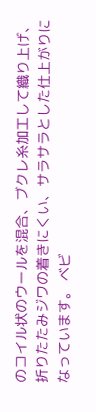のコイル状のウールを混合、ブクレ糸加工して織り上げ、折りたたみジワの着きにくい、サラサラとした仕上がりになっています。 ベビ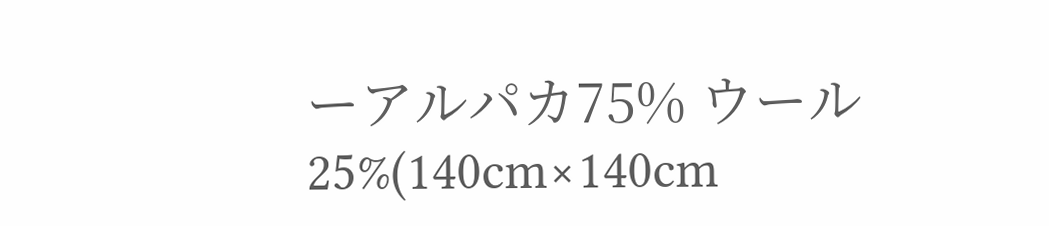ーアルパカ75% ウール25%(140cm×140cm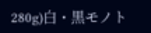280g)白・黒モノト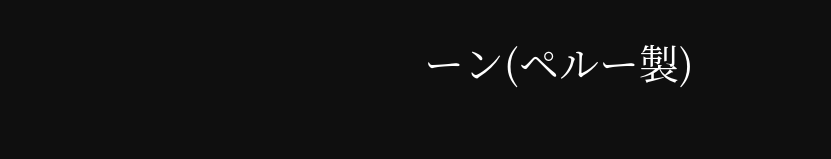ーン(ペルー製)